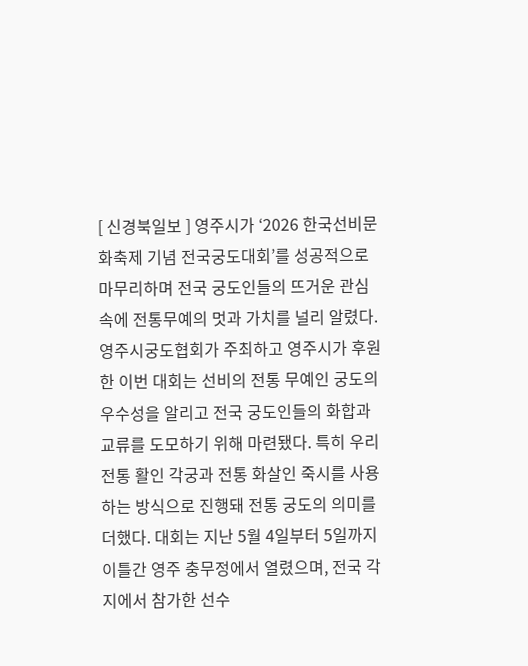[ 신경북일보 ] 영주시가 ‘2026 한국선비문화축제 기념 전국궁도대회’를 성공적으로 마무리하며 전국 궁도인들의 뜨거운 관심 속에 전통무예의 멋과 가치를 널리 알렸다. 영주시궁도협회가 주최하고 영주시가 후원한 이번 대회는 선비의 전통 무예인 궁도의 우수성을 알리고 전국 궁도인들의 화합과 교류를 도모하기 위해 마련됐다. 특히 우리 전통 활인 각궁과 전통 화살인 죽시를 사용하는 방식으로 진행돼 전통 궁도의 의미를 더했다. 대회는 지난 5월 4일부터 5일까지 이틀간 영주 충무정에서 열렸으며, 전국 각지에서 참가한 선수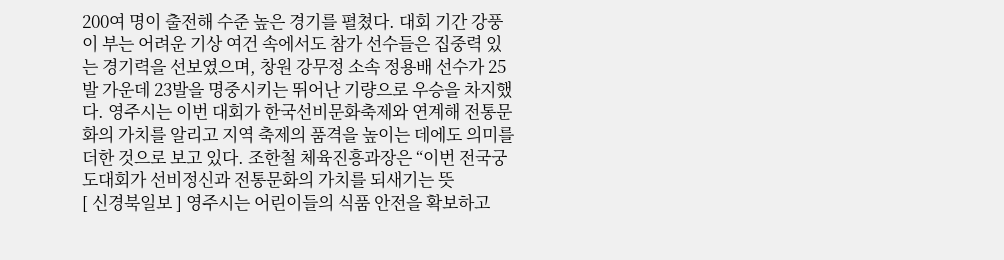200여 명이 출전해 수준 높은 경기를 펼쳤다. 대회 기간 강풍이 부는 어려운 기상 여건 속에서도 참가 선수들은 집중력 있는 경기력을 선보였으며, 창원 강무정 소속 정용배 선수가 25발 가운데 23발을 명중시키는 뛰어난 기량으로 우승을 차지했다. 영주시는 이번 대회가 한국선비문화축제와 연계해 전통문화의 가치를 알리고 지역 축제의 품격을 높이는 데에도 의미를 더한 것으로 보고 있다. 조한철 체육진흥과장은 “이번 전국궁도대회가 선비정신과 전통문화의 가치를 되새기는 뜻
[ 신경북일보 ] 영주시는 어린이들의 식품 안전을 확보하고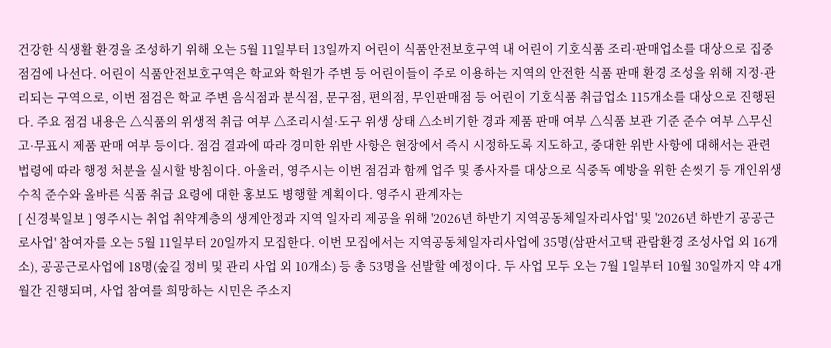건강한 식생활 환경을 조성하기 위해 오는 5월 11일부터 13일까지 어린이 식품안전보호구역 내 어린이 기호식품 조리·판매업소를 대상으로 집중 점검에 나선다. 어린이 식품안전보호구역은 학교와 학원가 주변 등 어린이들이 주로 이용하는 지역의 안전한 식품 판매 환경 조성을 위해 지정·관리되는 구역으로, 이번 점검은 학교 주변 음식점과 분식점, 문구점, 편의점, 무인판매점 등 어린이 기호식품 취급업소 115개소를 대상으로 진행된다. 주요 점검 내용은 △식품의 위생적 취급 여부 △조리시설·도구 위생 상태 △소비기한 경과 제품 판매 여부 △식품 보관 기준 준수 여부 △무신고·무표시 제품 판매 여부 등이다. 점검 결과에 따라 경미한 위반 사항은 현장에서 즉시 시정하도록 지도하고, 중대한 위반 사항에 대해서는 관련 법령에 따라 행정 처분을 실시할 방침이다. 아울러, 영주시는 이번 점검과 함께 업주 및 종사자를 대상으로 식중독 예방을 위한 손씻기 등 개인위생 수칙 준수와 올바른 식품 취급 요령에 대한 홍보도 병행할 계획이다. 영주시 관계자는
[ 신경북일보 ] 영주시는 취업 취약계층의 생계안정과 지역 일자리 제공을 위해 '2026년 하반기 지역공동체일자리사업' 및 '2026년 하반기 공공근로사업' 참여자를 오는 5월 11일부터 20일까지 모집한다. 이번 모집에서는 지역공동체일자리사업에 35명(삼판서고택 관람환경 조성사업 외 16개소), 공공근로사업에 18명(숲길 정비 및 관리 사업 외 10개소) 등 총 53명을 선발할 예정이다. 두 사업 모두 오는 7월 1일부터 10월 30일까지 약 4개월간 진행되며, 사업 참여를 희망하는 시민은 주소지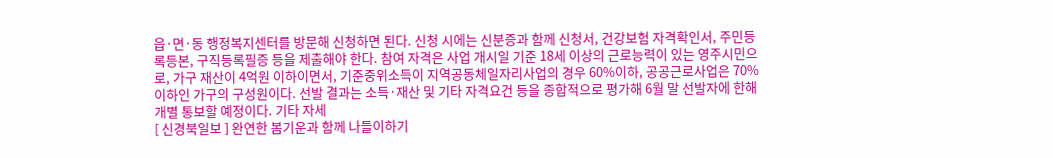읍·면·동 행정복지센터를 방문해 신청하면 된다. 신청 시에는 신분증과 함께 신청서, 건강보험 자격확인서, 주민등록등본, 구직등록필증 등을 제출해야 한다. 참여 자격은 사업 개시일 기준 18세 이상의 근로능력이 있는 영주시민으로, 가구 재산이 4억원 이하이면서, 기준중위소득이 지역공동체일자리사업의 경우 60%이하, 공공근로사업은 70%이하인 가구의 구성원이다. 선발 결과는 소득·재산 및 기타 자격요건 등을 종합적으로 평가해 6월 말 선발자에 한해 개별 통보할 예정이다. 기타 자세
[ 신경북일보 ] 완연한 봄기운과 함께 나들이하기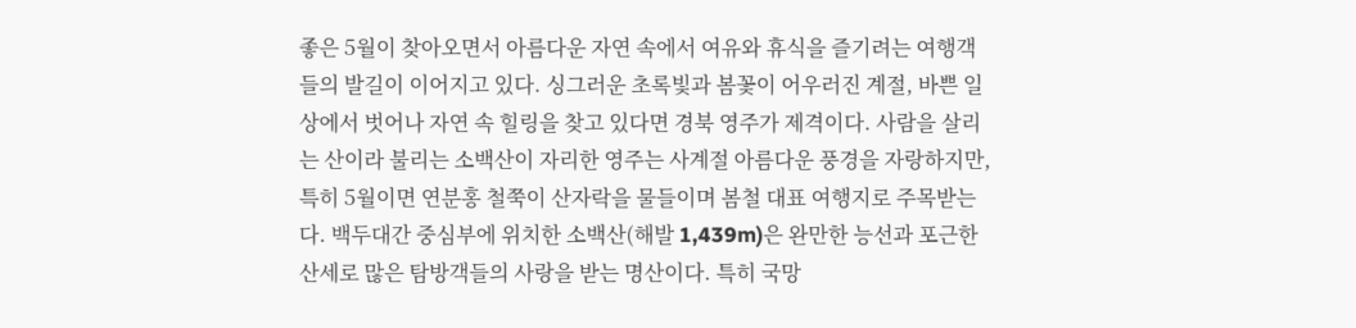좋은 5월이 찾아오면서 아름다운 자연 속에서 여유와 휴식을 즐기려는 여행객들의 발길이 이어지고 있다. 싱그러운 초록빛과 봄꽃이 어우러진 계절, 바쁜 일상에서 벗어나 자연 속 힐링을 찾고 있다면 경북 영주가 제격이다. 사람을 살리는 산이라 불리는 소백산이 자리한 영주는 사계절 아름다운 풍경을 자랑하지만, 특히 5월이면 연분홍 철쭉이 산자락을 물들이며 봄철 대표 여행지로 주목받는다. 백두대간 중심부에 위치한 소백산(해발 1,439m)은 완만한 능선과 포근한 산세로 많은 탐방객들의 사랑을 받는 명산이다. 특히 국망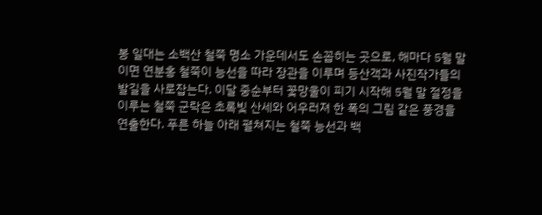봉 일대는 소백산 철쭉 명소 가운데서도 손꼽히는 곳으로, 해마다 5월 말이면 연분홍 철쭉이 능선을 따라 장관을 이루며 등산객과 사진작가들의 발길을 사로잡는다. 이달 중순부터 꽃망울이 피기 시작해 5월 말 절정을 이루는 철쭉 군락은 초록빛 산세와 어우러져 한 폭의 그림 같은 풍경을 연출한다. 푸른 하늘 아래 펼쳐지는 철쭉 능선과 백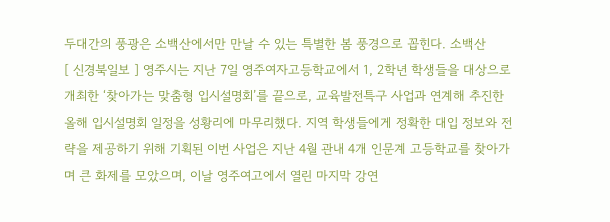두대간의 풍광은 소백산에서만 만날 수 있는 특별한 봄 풍경으로 꼽힌다. 소백산
[ 신경북일보 ] 영주시는 지난 7일 영주여자고등학교에서 1, 2학년 학생들을 대상으로 개최한 ‘찾아가는 맞춤형 입시설명회’를 끝으로, 교육발전특구 사업과 연계해 추진한 올해 입시설명회 일정을 성황리에 마무리했다. 지역 학생들에게 정확한 대입 정보와 전략을 제공하기 위해 기획된 이번 사업은 지난 4월 관내 4개 인문계 고등학교를 찾아가며 큰 화제를 모았으며, 이날 영주여고에서 열린 마지막 강연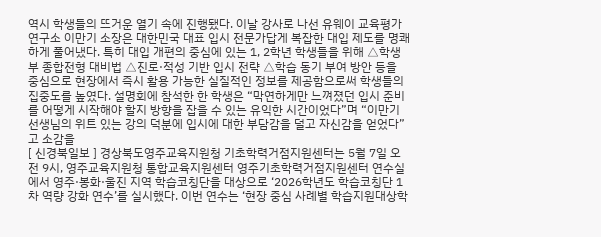역시 학생들의 뜨거운 열기 속에 진행됐다. 이날 강사로 나선 유웨이 교육평가연구소 이만기 소장은 대한민국 대표 입시 전문가답게 복잡한 대입 제도를 명쾌하게 풀어냈다. 특히 대입 개편의 중심에 있는 1, 2학년 학생들을 위해 △학생부 종합전형 대비법 △진로·적성 기반 입시 전략 △학습 동기 부여 방안 등을 중심으로 현장에서 즉시 활용 가능한 실질적인 정보를 제공함으로써 학생들의 집중도를 높였다. 설명회에 참석한 한 학생은 “막연하게만 느껴졌던 입시 준비를 어떻게 시작해야 할지 방향을 잡을 수 있는 유익한 시간이었다”며 “이만기 선생님의 위트 있는 강의 덕분에 입시에 대한 부담감을 덜고 자신감을 얻었다”고 소감을
[ 신경북일보 ] 경상북도영주교육지원청 기초학력거점지원센터는 5월 7일 오전 9시, 영주교육지원청 통합교육지원센터 영주기초학력거점지원센터 연수실에서 영주·봉화·울진 지역 학습코칭단을 대상으로 ‘2026학년도 학습코칭단 1차 역량 강화 연수’를 실시했다. 이번 연수는 ‘현장 중심 사례별 학습지원대상학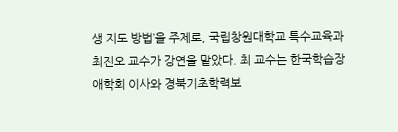생 지도 방법’을 주제로, 국립창원대학교 특수교육과 최진오 교수가 강연을 맡았다. 최 교수는 한국학습장애학회 이사와 경북기초학력보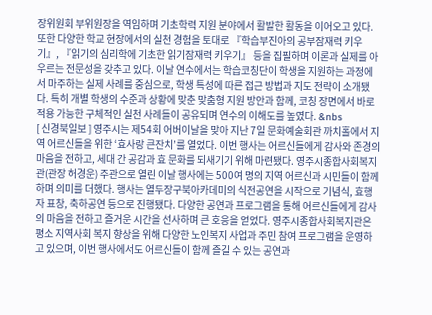장위원회 부위원장을 역임하며 기초학력 지원 분야에서 활발한 활동을 이어오고 있다. 또한 다양한 학교 현장에서의 실천 경험을 토대로 『학습부진아의 공부잠재력 키우기』, 『읽기의 심리학에 기초한 읽기잠재력 키우기』 등을 집필하며 이론과 실제를 아우르는 전문성을 갖추고 있다. 이날 연수에서는 학습코칭단이 학생을 지원하는 과정에서 마주하는 실제 사례를 중심으로, 학생 특성에 따른 접근 방법과 지도 전략이 소개됐다. 특히 개별 학생의 수준과 상황에 맞춘 맞춤형 지원 방안과 함께, 코칭 장면에서 바로 적용 가능한 구체적인 실천 사례들이 공유되며 연수의 이해도를 높였다. &nbs
[ 신경북일보 ] 영주시는 제54회 어버이날을 맞아 지난 7일 문화예술회관 까치홀에서 지역 어르신들을 위한 ‘효사랑 큰잔치’를 열었다. 이번 행사는 어르신들에게 감사와 존경의 마음을 전하고, 세대 간 공감과 효 문화를 되새기기 위해 마련됐다. 영주시종합사회복지관(관장 허경운) 주관으로 열린 이날 행사에는 500여 명의 지역 어르신과 시민들이 함께하며 의미를 더했다. 행사는 열두장구북아카데미의 식전공연을 시작으로 기념식, 효행자 표창, 축하공연 등으로 진행됐다. 다양한 공연과 프로그램을 통해 어르신들에게 감사의 마음을 전하고 즐거운 시간을 선사하며 큰 호응을 얻었다. 영주시종합사회복지관은 평소 지역사회 복지 향상을 위해 다양한 노인복지 사업과 주민 참여 프로그램을 운영하고 있으며, 이번 행사에서도 어르신들이 함께 즐길 수 있는 공연과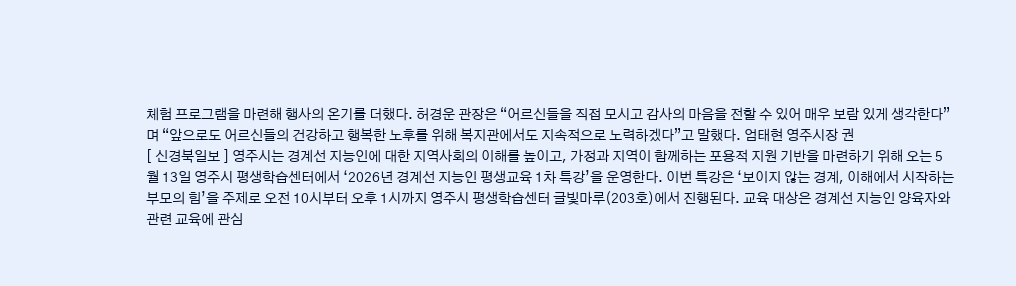체험 프로그램을 마련해 행사의 온기를 더했다. 허경운 관장은 “어르신들을 직접 모시고 감사의 마음을 전할 수 있어 매우 보람 있게 생각한다”며 “앞으로도 어르신들의 건강하고 행복한 노후를 위해 복지관에서도 지속적으로 노력하겠다”고 말했다. 엄태현 영주시장 권
[ 신경북일보 ] 영주시는 경계선 지능인에 대한 지역사회의 이해를 높이고, 가정과 지역이 함께하는 포용적 지원 기반을 마련하기 위해 오는 5월 13일 영주시 평생학습센터에서 ‘2026년 경계선 지능인 평생교육 1차 특강’을 운영한다. 이번 특강은 ‘보이지 않는 경계, 이해에서 시작하는 부모의 힘’을 주제로 오전 10시부터 오후 1시까지 영주시 평생학습센터 글빛마루(203호)에서 진행된다. 교육 대상은 경계선 지능인 양육자와 관련 교육에 관심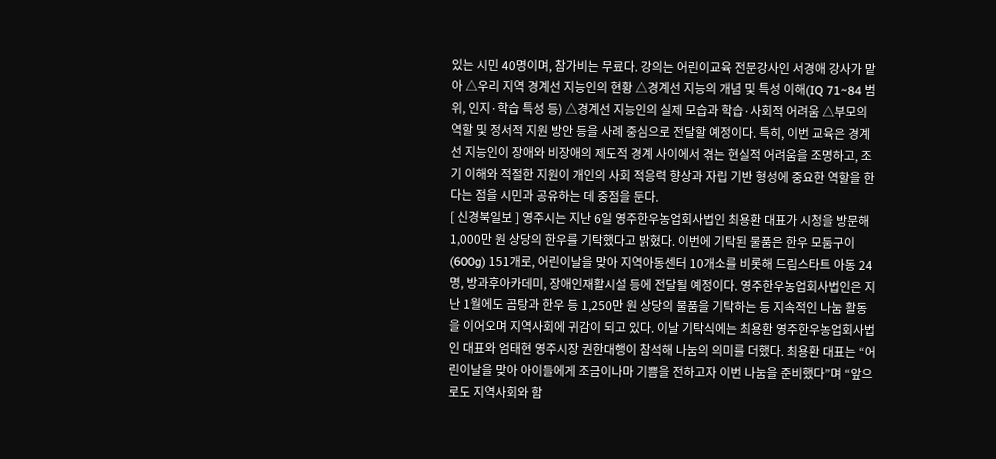있는 시민 40명이며, 참가비는 무료다. 강의는 어린이교육 전문강사인 서경애 강사가 맡아 △우리 지역 경계선 지능인의 현황 △경계선 지능의 개념 및 특성 이해(IQ 71~84 범위, 인지·학습 특성 등) △경계선 지능인의 실제 모습과 학습·사회적 어려움 △부모의 역할 및 정서적 지원 방안 등을 사례 중심으로 전달할 예정이다. 특히, 이번 교육은 경계선 지능인이 장애와 비장애의 제도적 경계 사이에서 겪는 현실적 어려움을 조명하고, 조기 이해와 적절한 지원이 개인의 사회 적응력 향상과 자립 기반 형성에 중요한 역할을 한다는 점을 시민과 공유하는 데 중점을 둔다.
[ 신경북일보 ] 영주시는 지난 6일 영주한우농업회사법인 최용환 대표가 시청을 방문해 1,000만 원 상당의 한우를 기탁했다고 밝혔다. 이번에 기탁된 물품은 한우 모둠구이(600g) 151개로, 어린이날을 맞아 지역아동센터 10개소를 비롯해 드림스타트 아동 24명, 방과후아카데미, 장애인재활시설 등에 전달될 예정이다. 영주한우농업회사법인은 지난 1월에도 곰탕과 한우 등 1,250만 원 상당의 물품을 기탁하는 등 지속적인 나눔 활동을 이어오며 지역사회에 귀감이 되고 있다. 이날 기탁식에는 최용환 영주한우농업회사법인 대표와 엄태현 영주시장 권한대행이 참석해 나눔의 의미를 더했다. 최용환 대표는 “어린이날을 맞아 아이들에게 조금이나마 기쁨을 전하고자 이번 나눔을 준비했다”며 “앞으로도 지역사회와 함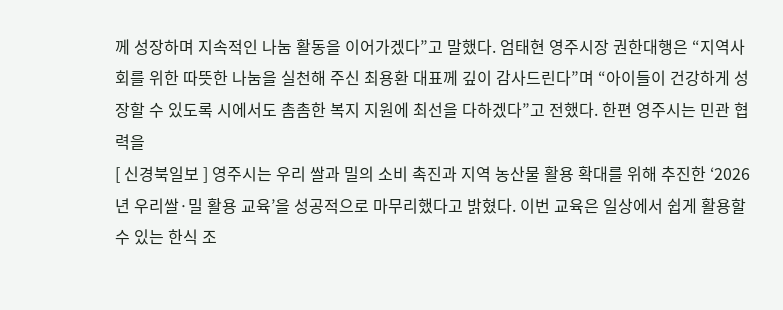께 성장하며 지속적인 나눔 활동을 이어가겠다”고 말했다. 엄태현 영주시장 권한대행은 “지역사회를 위한 따뜻한 나눔을 실천해 주신 최용환 대표께 깊이 감사드린다”며 “아이들이 건강하게 성장할 수 있도록 시에서도 촘촘한 복지 지원에 최선을 다하겠다”고 전했다. 한편 영주시는 민관 협력을
[ 신경북일보 ] 영주시는 우리 쌀과 밀의 소비 촉진과 지역 농산물 활용 확대를 위해 추진한 ‘2026년 우리쌀·밀 활용 교육’을 성공적으로 마무리했다고 밝혔다. 이번 교육은 일상에서 쉽게 활용할 수 있는 한식 조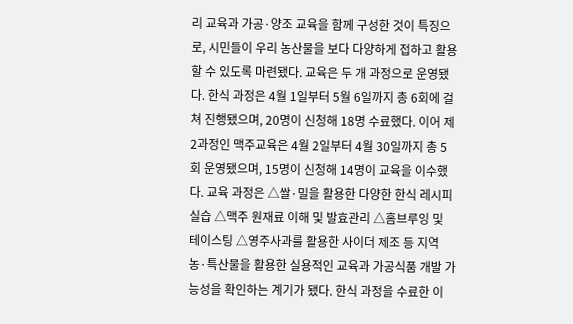리 교육과 가공·양조 교육을 함께 구성한 것이 특징으로, 시민들이 우리 농산물을 보다 다양하게 접하고 활용할 수 있도록 마련됐다. 교육은 두 개 과정으로 운영됐다. 한식 과정은 4월 1일부터 5월 6일까지 총 6회에 걸쳐 진행됐으며, 20명이 신청해 18명 수료했다. 이어 제2과정인 맥주교육은 4월 2일부터 4월 30일까지 총 5회 운영됐으며, 15명이 신청해 14명이 교육을 이수했다. 교육 과정은 △쌀·밀을 활용한 다양한 한식 레시피 실습 △맥주 원재료 이해 및 발효관리 △홈브루잉 및 테이스팅 △영주사과를 활용한 사이더 제조 등 지역 농·특산물을 활용한 실용적인 교육과 가공식품 개발 가능성을 확인하는 계기가 됐다. 한식 과정을 수료한 이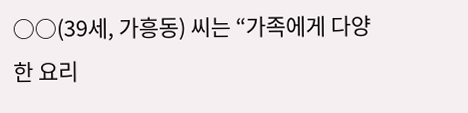○○(39세, 가흥동) 씨는 “가족에게 다양한 요리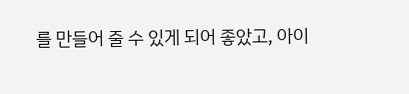를 만들어 줄 수 있게 되어 좋았고, 아이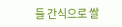들 간식으로 쌀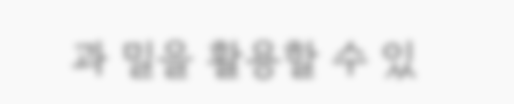과 밀을 활용할 수 있